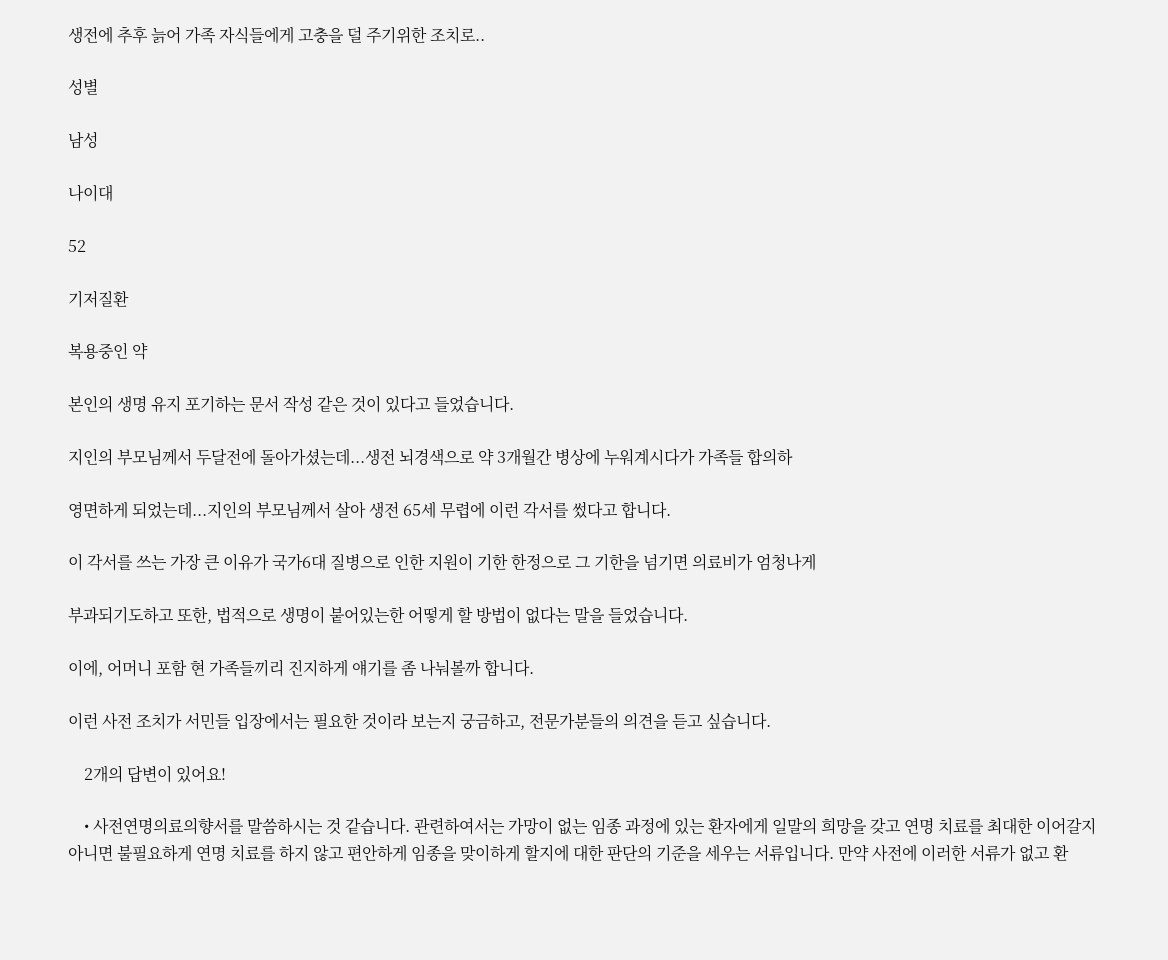생전에 추후 늙어 가족 자식들에게 고충을 덜 주기위한 조치로..

성별

남성

나이대

52

기저질환

복용중인 약

본인의 생명 유지 포기하는 문서 작성 같은 것이 있다고 들었습니다.

지인의 부모님께서 두달전에 돌아가셨는데...생전 뇌경색으로 약 3개월간 병상에 누워계시다가 가족들 합의하

영면하게 되었는데...지인의 부모님께서 살아 생전 65세 무렵에 이런 각서를 썼다고 합니다.

이 각서를 쓰는 가장 큰 이유가 국가6대 질병으로 인한 지원이 기한 한정으로 그 기한을 넘기면 의료비가 엄청나게

부과되기도하고 또한, 법적으로 생명이 붙어있는한 어떻게 할 방법이 없다는 말을 들었습니다.

이에, 어머니 포함 현 가족들끼리 진지하게 얘기를 좀 나눠볼까 합니다.

이런 사전 조치가 서민들 입장에서는 필요한 것이라 보는지 궁금하고, 전문가분들의 의견을 듣고 싶습니다.

    2개의 답변이 있어요!

    • 사전연명의료의향서를 말씀하시는 것 같습니다. 관련하여서는 가망이 없는 임종 과정에 있는 환자에게 일말의 희망을 갖고 연명 치료를 최대한 이어갈지 아니면 불필요하게 연명 치료를 하지 않고 편안하게 임종을 맞이하게 할지에 대한 판단의 기준을 세우는 서류입니다. 만약 사전에 이러한 서류가 없고 환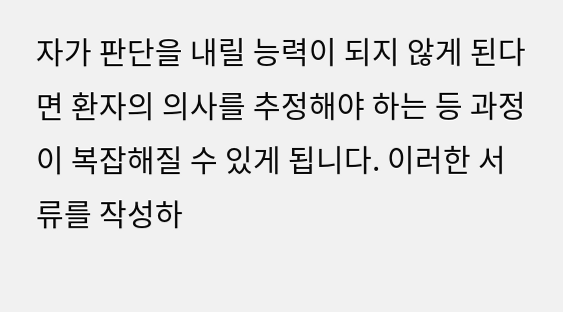자가 판단을 내릴 능력이 되지 않게 된다면 환자의 의사를 추정해야 하는 등 과정이 복잡해질 수 있게 됩니다. 이러한 서류를 작성하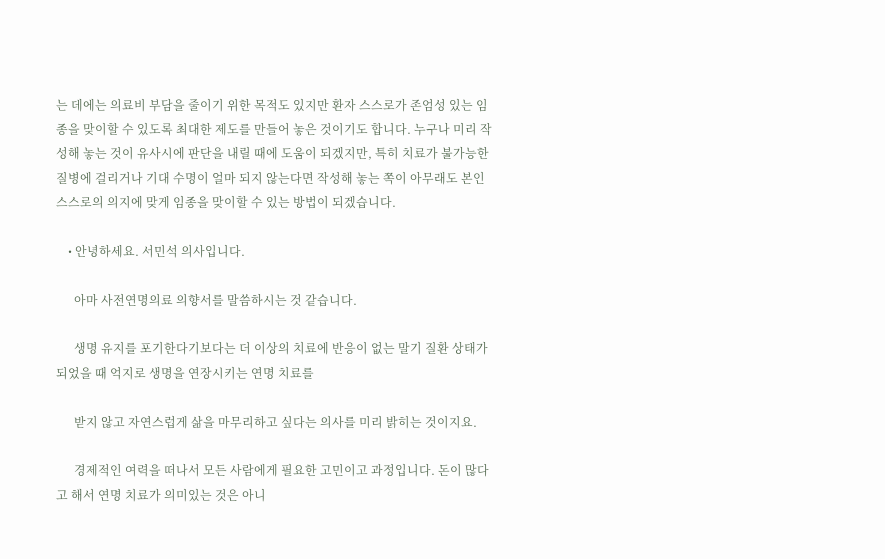는 데에는 의료비 부담을 줄이기 위한 목적도 있지만 환자 스스로가 존엄성 있는 임종을 맞이할 수 있도록 최대한 제도를 만들어 놓은 것이기도 합니다. 누구나 미리 작성해 놓는 것이 유사시에 판단을 내릴 때에 도움이 되겠지만, 특히 치료가 불가능한 질병에 걸리거나 기대 수명이 얼마 되지 않는다면 작성해 놓는 쪽이 아무래도 본인 스스로의 의지에 맞게 임종을 맞이할 수 있는 방법이 되겠습니다.

    • 안녕하세요. 서민석 의사입니다.

      아마 사전연명의료 의향서를 말씀하시는 것 같습니다.

      생명 유지를 포기한다기보다는 더 이상의 치료에 반응이 없는 말기 질환 상태가 되었을 때 억지로 생명을 연장시키는 연명 치료를

      받지 않고 자연스럽게 삶을 마무리하고 싶다는 의사를 미리 밝히는 것이지요.

      경제적인 여력을 떠나서 모든 사람에게 필요한 고민이고 과정입니다. 돈이 많다고 해서 연명 치료가 의미있는 것은 아니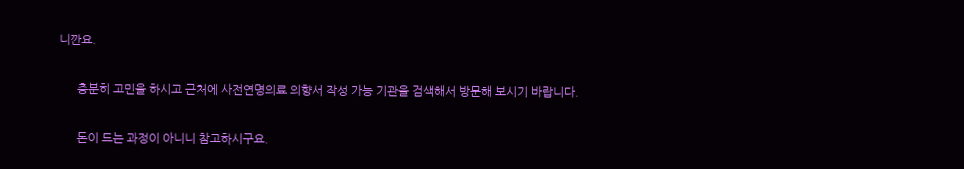니깐요.

      충분히 고민을 하시고 근처에 사전연명의료 의향서 작성 가능 기관을 검색해서 방문해 보시기 바랍니다.

      돈이 드는 과정이 아니니 참고하시구요.